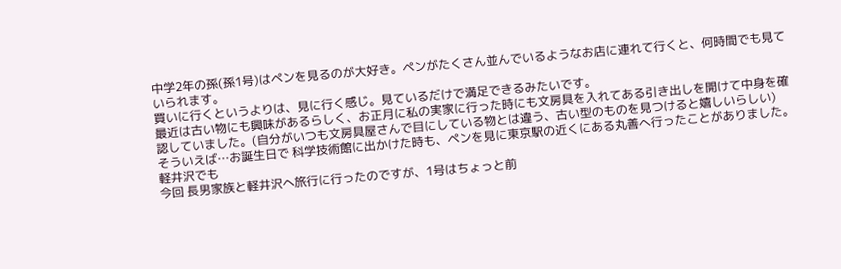中学2年の孫(孫1号)はペンを見るのが大好き。ペンがたくさん並んでいるようなお店に連れて行くと、何時間でも見ていられます。
買いに行くというよりは、見に行く感じ。見ているだけで満足できるみたいです。
最近は古い物にも興味があるらしく、お正月に私の実家に行った時にも文房具を入れてある引き出しを開けて中身を確認していました。(自分がいつも文房具屋さんで目にしている物とは違う、古い型のものを見つけると嬉しいらしい)
そういえば…お誕生日で 科学技術館に出かけた時も、ペンを見に東京駅の近くにある丸善へ行ったことがありました。
軽井沢でも
今回 長男家族と軽井沢へ旅行に行ったのですが、1号はちょっと前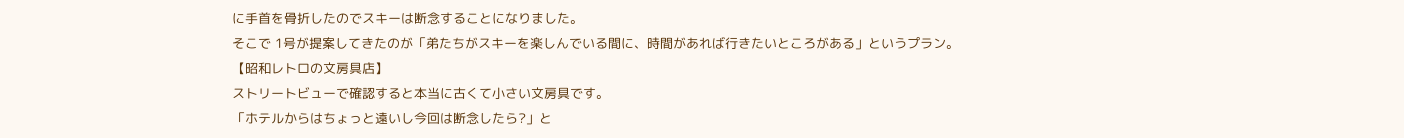に手首を骨折したのでスキーは断念することになりました。
そこで 1号が提案してきたのが「弟たちがスキーを楽しんでいる間に、時間があれば行きたいところがある」というプラン。
【昭和レトロの文房具店】
ストリートビューで確認すると本当に古くて小さい文房具です。
「ホテルからはちょっと遠いし今回は断念したら?」と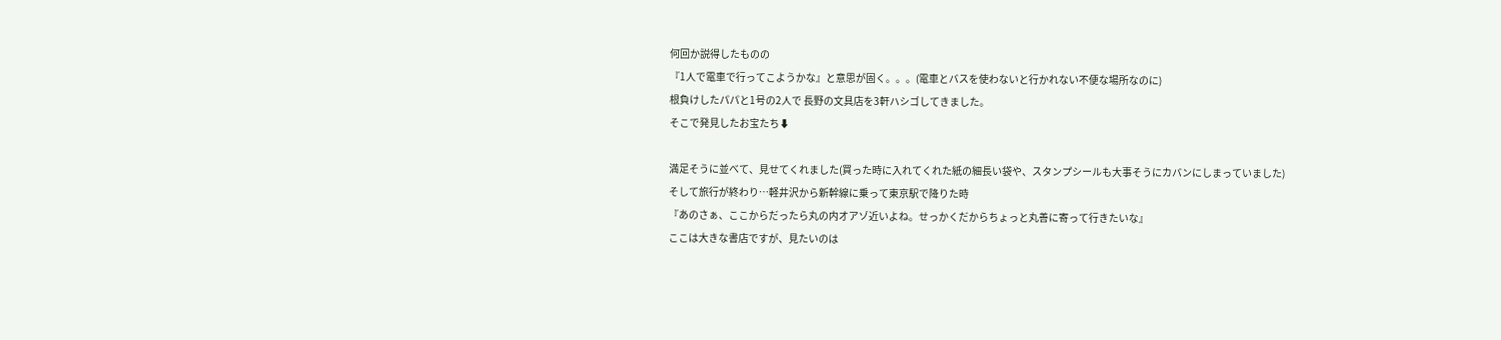何回か説得したものの
『1人で電車で行ってこようかな』と意思が固く。。。(電車とバスを使わないと行かれない不便な場所なのに)
根負けしたパパと1号の2人で 長野の文具店を3軒ハシゴしてきました。
そこで発見したお宝たち⬇

満足そうに並べて、見せてくれました(買った時に入れてくれた紙の細長い袋や、スタンプシールも大事そうにカバンにしまっていました)
そして旅行が終わり…軽井沢から新幹線に乗って東京駅で降りた時
『あのさぁ、ここからだったら丸の内オアゾ近いよね。せっかくだからちょっと丸善に寄って行きたいな』
ここは大きな書店ですが、見たいのは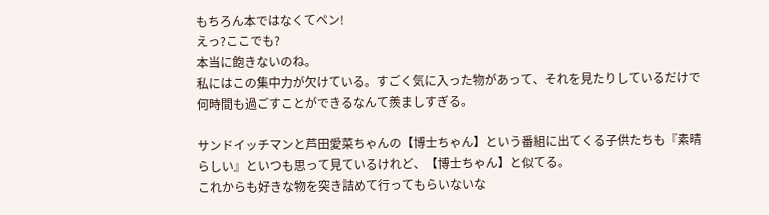もちろん本ではなくてペン!
えっ?ここでも?
本当に飽きないのね。
私にはこの集中力が欠けている。すごく気に入った物があって、それを見たりしているだけで何時間も過ごすことができるなんて羨ましすぎる。

サンドイッチマンと芦田愛菜ちゃんの【博士ちゃん】という番組に出てくる子供たちも『素晴らしい』といつも思って見ているけれど、【博士ちゃん】と似てる。
これからも好きな物を突き詰めて行ってもらいないな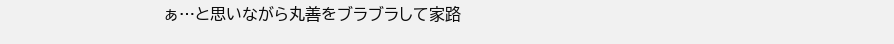ぁ…と思いながら丸善をブラブラして家路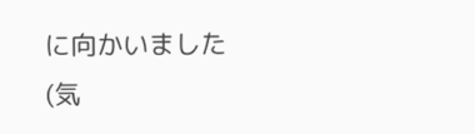に向かいました(気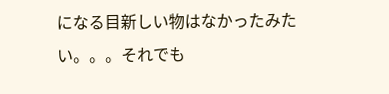になる目新しい物はなかったみたい。。。それでも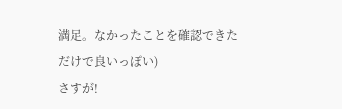満足。なかったことを確認できただけで良いっぽい)
さすが!